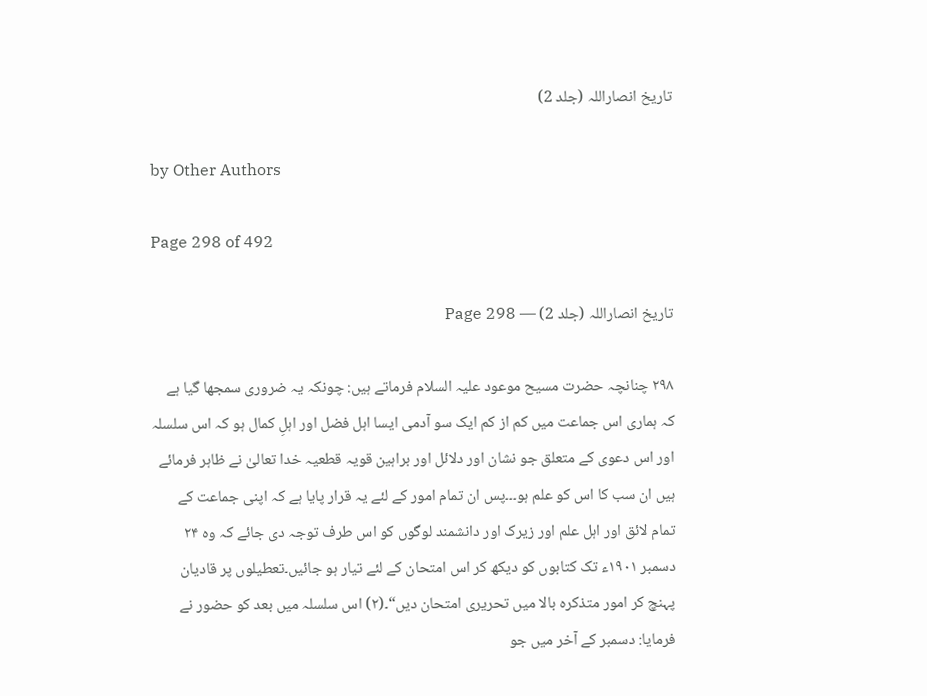تاریخ انصاراللہ (جلد 2)

by Other Authors

Page 298 of 492

تاریخ انصاراللہ (جلد 2) — Page 298

۲۹۸ چنانچہ حضرت مسیح موعود علیہ السلام فرماتے ہیں: چونکہ یہ ضروری سمجھا گیا ہے کہ ہماری اس جماعت میں کم از کم ایک سو آدمی ایسا اہل فضل اور اہلِ کمال ہو کہ اس سلسلہ اور اس دعوی کے متعلق جو نشان اور دلائل اور براہین قویہ قطعیہ خدا تعالیٰ نے ظاہر فرمائے ہیں ان سب کا اس کو علم ہو۔۔۔پس ان تمام امور کے لئے یہ قرار پایا ہے کہ اپنی جماعت کے تمام لائق اور اہل علم اور زیرک اور دانشمند لوگوں کو اس طرف توجہ دی جائے کہ وہ ۲۴ دسمبر ۱۹۰۱ء تک کتابوں کو دیکھ کر اس امتحان کے لئے تیار ہو جائیں۔تعطیلوں پر قادیان پہنچ کر امور متذکرہ بالا میں تحریری امتحان دیں“۔(۲) اس سلسلہ میں بعد کو حضور نے فرمایا: دسمبر کے آخر میں جو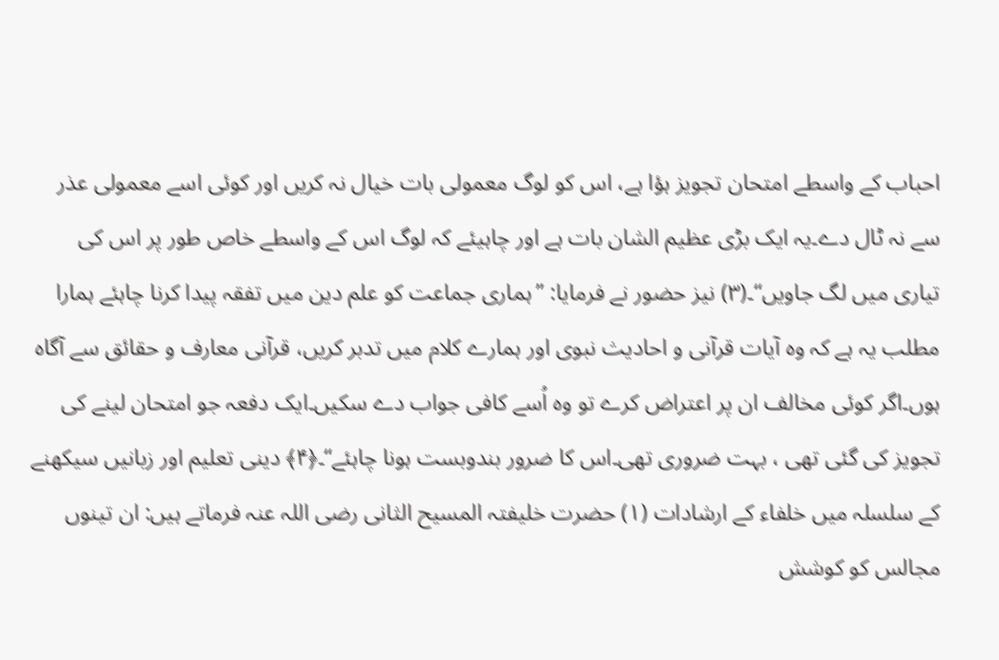احباب کے واسطے امتحان تجویز ہؤا ہے، اس کو لوگ معمولی بات خیال نہ کریں اور کوئی اسے معمولی عذر سے نہ ٹال دے۔یہ ایک بڑی عظیم الشان بات ہے اور چاہیئے کہ لوگ اس کے واسطے خاص طور پر اس کی تیاری میں لگ جاویں“۔(۳) نیز حضور نے فرمایا: ”ہماری جماعت کو علم دین میں تفقہ پیدا کرنا چاہئے ہمارا مطلب یہ ہے کہ وہ آیات قرآنی و احادیث نبوی اور ہمارے کلام میں تدبر کریں، قرآنی معارف و حقائق سے آگاہ ہوں۔اگر کوئی مخالف ان پر اعتراض کرے تو وہ اُسے کافی جواب دے سکیں۔ایک دفعہ جو امتحان لینے کی تجویز کی گئی تھی ، بہت ضروری تھی۔اس کا ضرور بندوبست ہونا چاہئے“۔﴿۴﴾ دینی تعلیم اور زبانیں سیکھنے کے سلسلہ میں خلفاء کے ارشادات (۱) حضرت خلیفتہ المسیح الثانی رضی اللہ عنہ فرماتے ہیں: ان تینوں مجالس کو کوشش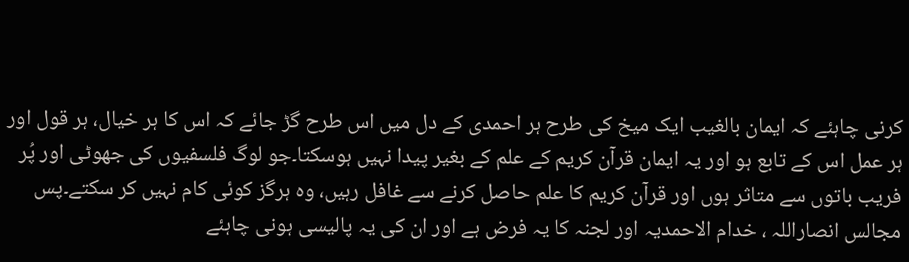کرنی چاہئے کہ ایمان بالغیب ایک میخ کی طرح ہر احمدی کے دل میں اس طرح گڑ جائے کہ اس کا ہر خیال، ہر قول اور ہر عمل اس کے تابع ہو اور یہ ایمان قرآن کریم کے علم کے بغیر پیدا نہیں ہوسکتا۔جو لوگ فلسفیوں کی جھوٹی اور پُر فریب باتوں سے متاثر ہوں اور قرآن کریم کا علم حاصل کرنے سے غافل رہیں، وہ ہرگز کوئی کام نہیں کر سکتے۔پس مجالس انصاراللہ ، خدام الاحمدیہ اور لجنہ کا یہ فرض ہے اور ان کی یہ پالیسی ہونی چاہئے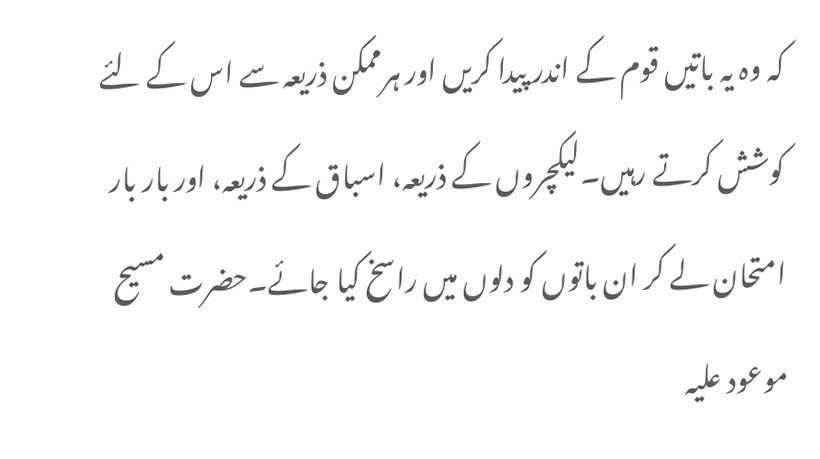کہ وہ یہ باتیں قوم کے اندر پیدا کریں اور ہرممکن ذریعہ سے اس کے لئے کوشش کرتے رہیں۔لیکچروں کے ذریعہ، اسباق کے ذریعہ، اور بار بار امتحان لے کر ان باتوں کو دلوں میں راسخ کیا جائے۔حضرت مسیح موعود علیہ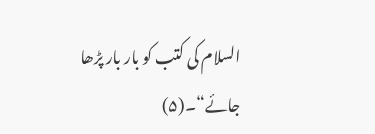السلام کی کتب کو بار بار پڑھا جائے“۔(۵)